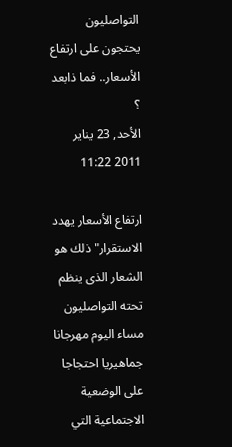التواصليون يحتجون على ارتفاع الأسعار.. فما ذابعد ؟
الأحد, 23 يناير 2011 11:22

ارتفاع الأسعار يهدد الاستقرار" ذلك هو الشعار الذى ينظم تحته التواصليون مساء اليوم مهرجانا جماهيريا احتجاجا على الوضعية الاجتماعية التي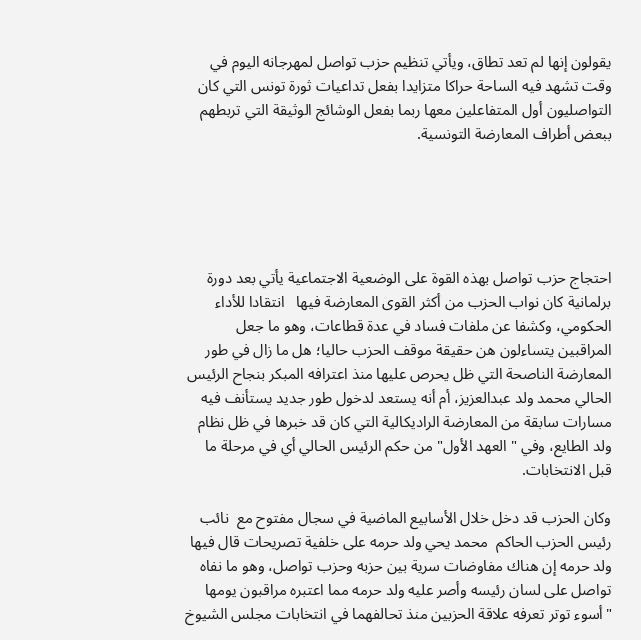يقولون إنها لم تعد تطاق، ويأتي تنظيم حزب تواصل لمهرجانه اليوم في وقت تشهد فيه الساحة حراكا متزايدا بفعل تداعيات ثورة تونس التي كان التواصليون أول المتفاعلين معها ربما بفعل الوشائج الوثيقة التي تربطهم ببعض أطراف المعارضة التونسية.





احتجاج حزب تواصل بهذه القوة على الوضعية الاجتماعية يأتي بعد دورة برلمانية كان نواب الحزب من أكثر القوى المعارضة فيها   انتقادا للأداء الحكومي، وكشفا عن ملفات فساد في عدة قطاعات، وهو ما جعل المراقبين يتساءلون هن حقيقة موقف الحزب حاليا؛ هل ما زال في طور المعارضة الناصحة التي ظل يحرص عليها منذ اعترافه المبكر بنجاح الرئيس الحالي محمد ولد عبدالعزيز، أم أنه يستعد لدخول طور جديد يستأنف فيه مسارات سابقة من المعارضة الراديكالية التي كان قد خبرها في ظل نظام ولد الطايع، وفي " العهد الأول" من حكم الرئيس الحالي أي في مرحلة ما قبل الانتخابات.

وكان الحزب قد دخل خلال الأسابيع الماضية في سجال مفتوح مع  نائب رئيس الحزب الحاكم  محمد يحي ولد حرمه على خلفية تصريحات قال فيها ولد حرمه إن هناك مفاوضات سرية بين حزبه وحزب تواصل، وهو ما نفاه تواصل على لسان رئيسه وأصر عليه ولد حرمه مما اعتبره مراقبون يومها "أسوء توتر تعرفه علاقة الحزبين منذ تحالفهما في انتخابات مجلس الشيوخ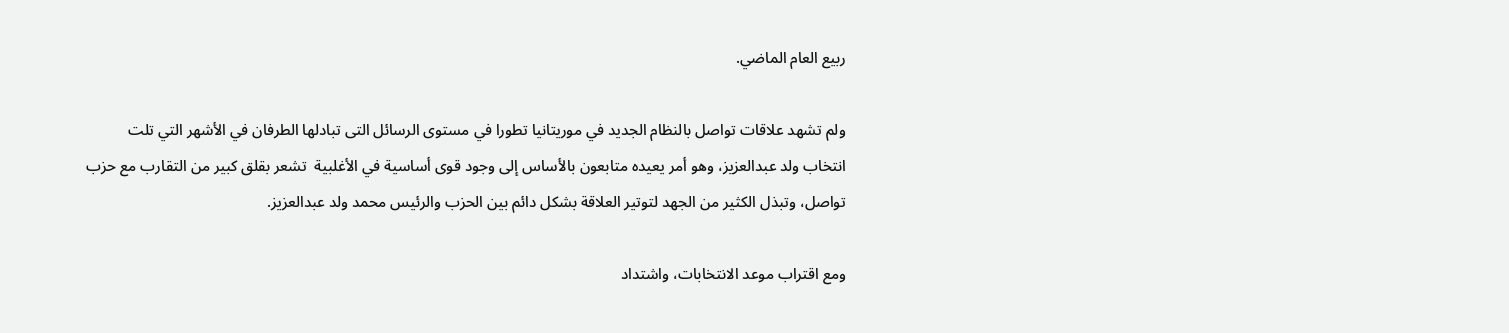ربيع العام الماضي.

ولم تشهد علاقات تواصل بالنظام الجديد في موريتانيا تطورا في مستوى الرسائل التى تبادلها الطرفان في الأشهر التي تلت انتخاب ولد عبدالعزيز، وهو أمر يعيده متابعون بالأساس إلى وجود قوى أساسية في الأغلبية  تشعر بقلق كبير من التقارب مع حزب تواصل، وتبذل الكثير من الجهد لتوتير العلاقة بشكل دائم بين الحزب والرئيس محمد ولد عبدالعزيز.

ومع اقتراب موعد الانتخابات، واشتداد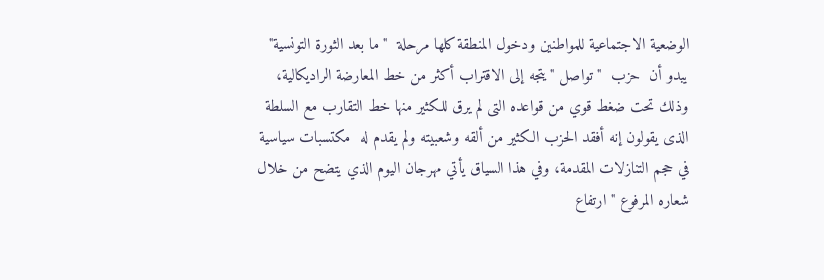الوضعية الاجتماعية للمواطنين ودخول المنطقة كلها مرحلة  " ما بعد الثورة التونسية" يبدو أن  حزب  " تواصل " يتجه إلى الاقتراب أكثر من خط المعارضة الراديكالية، وذلك تحت ضغط قوي من قواعده التى لم يرق للكثير منها خط التقارب مع السلطة الذى يقولون إنه أفقد الحزب الكثير من ألقه وشعبيته ولم يقدم له  مكتسبات سياسية في حجم التنازلات المقدمة، وفي هذا السياق يأتي مهرجان اليوم الذي يتضح من خلال شعاره المرفوع " ارتفاع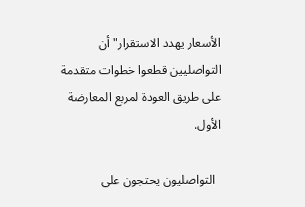الأسعار يهدد الاستقرار" أن التواصليين قطعوا خطوات متقدمة على طريق العودة لمربع المعارضة الأول.

  التواصليون يحتجون على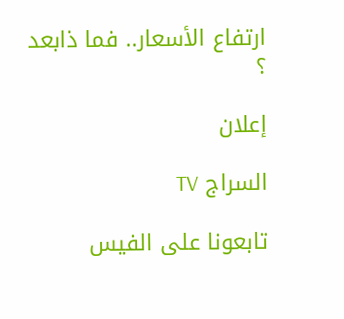ارتفاع الأسعار.. فما ذابعد ؟

إعلان

السراج TV

تابعونا على الفيس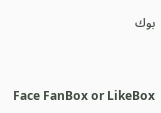بوك


Face FanBox or LikeBox